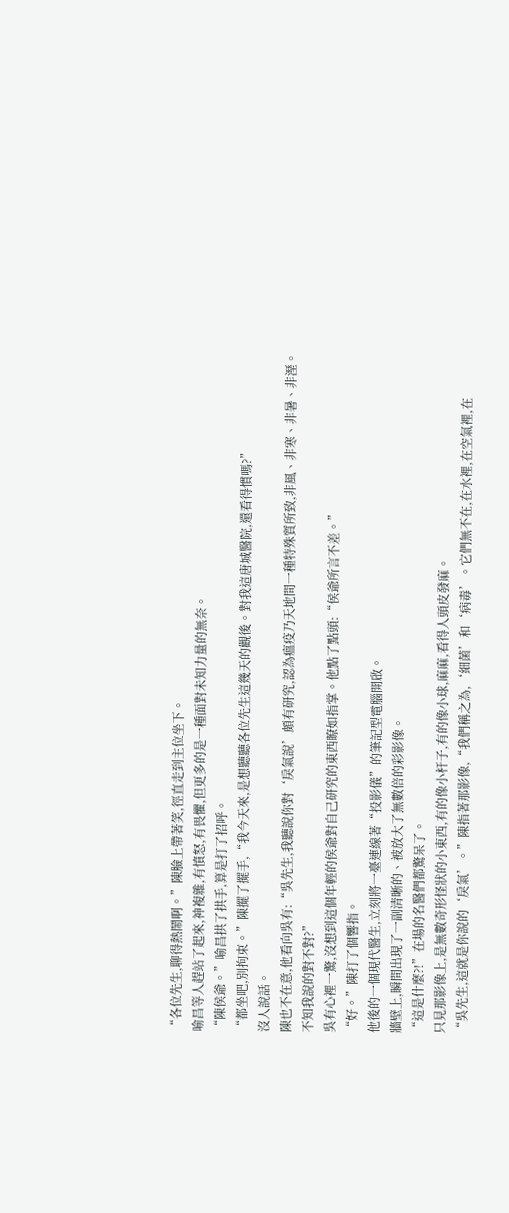“各位先生,聊得熱鬧啊。”陳臉上帶著笑,徑直走到主位坐下。
喻昌等人趕站了起來,神複雜,有憤怒,有畏懼,但更多的是一種面對未知力量的無奈。
“陳侯爺。”喻昌拱了拱手,算是打了招呼。
“都坐吧,別拘束。”陳擺了擺手,“我今天來,是想聽聽各位先生這幾天的觀後。對我這唐城醫院,還看得慣嗎?”
沒人說話。
陳也不在意,他看向吳有:“吳先生,我聽說你對‘戾氣說’頗有研究,認為瘟疫乃天地間一種特殊質所致,非風、非寒、非暑、非溼。不知我說的對不對?”
吳有心裡一驚,沒想到這個年輕的侯爺對自己研究的東西瞭如指掌。他點了點頭:“侯爺所言不差。”
“好。”陳打了個響指。
他後的一個現代醫生,立刻將一臺連線著“投影儀”的筆記型電腦開啟。
牆壁上,瞬間出現了一副清晰的、被放大了無數倍的彩影像。
“這是什麼?!”在場的名醫們都驚呆了。
只見那影像上,是無數奇形怪狀的小東西,有的像小杆子,有的像小球,麻麻,看得人頭皮發麻。
“吳先生,這就是你說的‘戾氣’。”陳指著那影像,“我們稱之為,‘細菌’和‘病毒’。它們無不在,在水裡,在空氣裡,在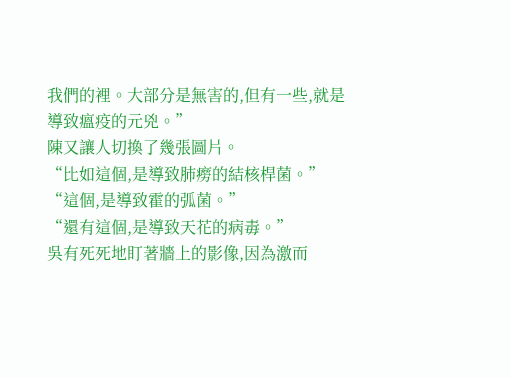我們的裡。大部分是無害的,但有一些,就是導致瘟疫的元兇。”
陳又讓人切換了幾張圖片。
“比如這個,是導致肺癆的結核桿菌。”
“這個,是導致霍的弧菌。”
“還有這個,是導致天花的病毒。”
吳有死死地盯著牆上的影像,因為激而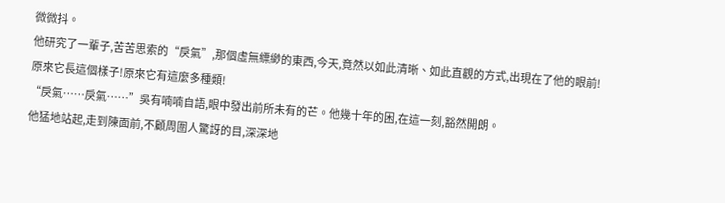微微抖。
他研究了一輩子,苦苦思索的“戾氣”,那個虛無縹緲的東西,今天,竟然以如此清晰、如此直觀的方式,出現在了他的眼前!
原來它長這個樣子!原來它有這麼多種類!
“戾氣……戾氣……”吳有喃喃自語,眼中發出前所未有的芒。他幾十年的困,在這一刻,豁然開朗。
他猛地站起,走到陳面前,不顧周圍人驚訝的目,深深地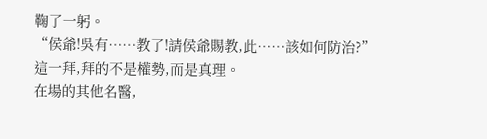鞠了一躬。
“侯爺!吳有……教了!請侯爺賜教,此……該如何防治?”
這一拜,拜的不是權勢,而是真理。
在場的其他名醫,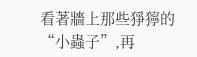看著牆上那些猙獰的“小蟲子”,再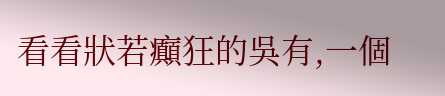看看狀若癲狂的吳有,一個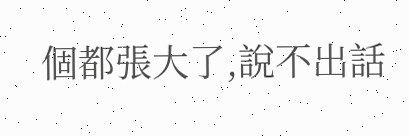個都張大了,說不出話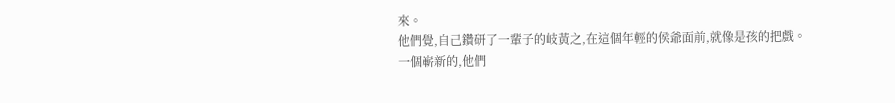來。
他們覺,自己鑽研了一輩子的岐黃之,在這個年輕的侯爺面前,就像是孩的把戲。
一個嶄新的,他們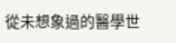從未想象過的醫學世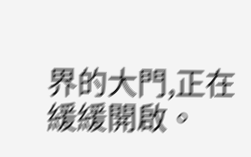界的大門,正在緩緩開啟。